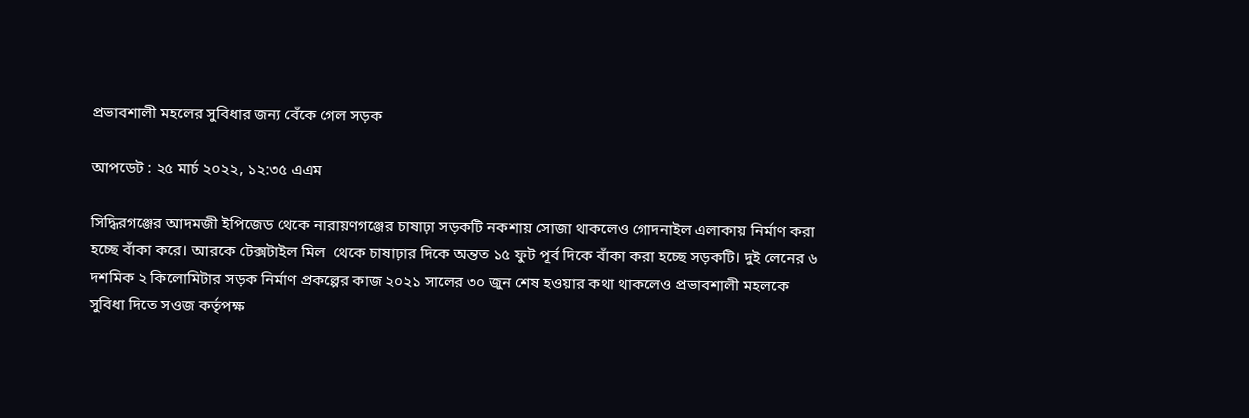প্রভাবশালী মহলের সুবিধার জন্য বেঁকে গেল সড়ক

আপডেট : ২৫ মার্চ ২০২২, ১২:৩৫ এএম

সিদ্ধিরগঞ্জের আদমজী ইপিজেড থেকে নারায়ণগঞ্জের চাষাঢ়া সড়কটি নকশায় সোজা থাকলেও গোদনাইল এলাকায় নির্মাণ করা হচ্ছে বাঁকা করে। আরকে টেক্সটাইল মিল  থেকে চাষাঢ়ার দিকে অন্তত ১৫ ফুট পূর্ব দিকে বাঁকা করা হচ্ছে সড়কটি। দুই লেনের ৬ দশমিক ২ কিলোমিটার সড়ক নির্মাণ প্রকল্পের কাজ ২০২১ সালের ৩০ জুন শেষ হওয়ার কথা থাকলেও প্রভাবশালী মহলকে সুবিধা দিতে সওজ কর্তৃপক্ষ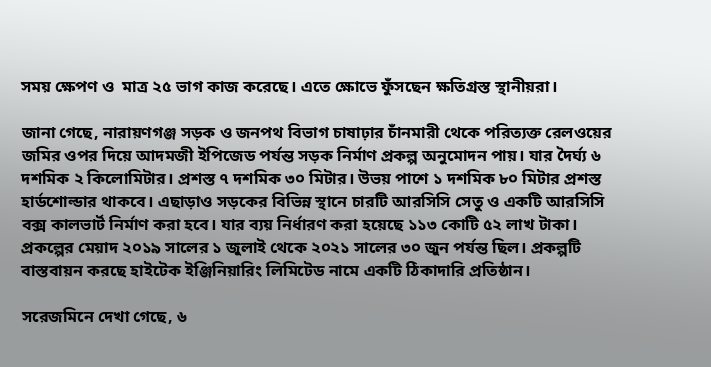সময় ক্ষেপণ ও  মাত্র ২৫ ভাগ কাজ করেছে। এতে ক্ষোভে ফুঁসছেন ক্ষতিগ্রস্ত স্থানীয়রা।

জানা গেছে, নারায়ণগঞ্জ সড়ক ও জনপথ বিভাগ চাষাঢ়ার চাঁনমারী থেকে পরিত্যক্ত রেলওয়ের জমির ওপর দিয়ে আদমজী ইপিজেড পর্যন্ত সড়ক নির্মাণ প্রকল্প অনুমোদন পায়। যার দৈর্ঘ্য ৬ দশমিক ২ কিলোমিটার। প্রশস্ত ৭ দশমিক ৩০ মিটার। উভয় পাশে ১ দশমিক ৮০ মিটার প্রশস্ত হার্ডশোল্ডার থাকবে। এছাড়াও সড়কের বিভিন্ন স্থানে চারটি আরসিসি সেতু ও একটি আরসিসি বক্স কালভার্ট নির্মাণ করা হবে। যার ব্যয় নির্ধারণ করা হয়েছে ১১৩ কোটি ৫২ লাখ টাকা। প্রকল্পের মেয়াদ ২০১৯ সালের ১ জুলাই থেকে ২০২১ সালের ৩০ জুন পর্যন্ত ছিল। প্রকল্পটি বাস্তবায়ন করছে হাইটেক ইঞ্জিনিয়ারিং লিমিটেড নামে একটি ঠিকাদারি প্রতিষ্ঠান।

সরেজমিনে দেখা গেছে, ৬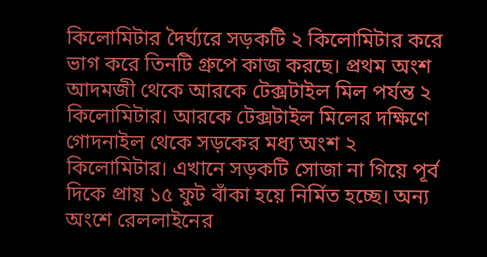কিলোমিটার দৈর্ঘ্যরে সড়কটি ২ কিলোমিটার করে ভাগ করে তিনটি গ্রুপে কাজ করছে। প্রথম অংশ আদমজী থেকে আরকে টেক্সটাইল মিল পর্যন্ত ২ কিলোমিটার। আরকে টেক্সটাইল মিলের দক্ষিণে গোদনাইল থেকে সড়কের মধ্য অংশ ২ কিলোমিটার। এখানে সড়কটি সোজা না গিয়ে পূর্ব দিকে প্রায় ১৫ ফুট বাঁকা হয়ে নির্মিত হচ্ছে। অন্য অংশে রেললাইনের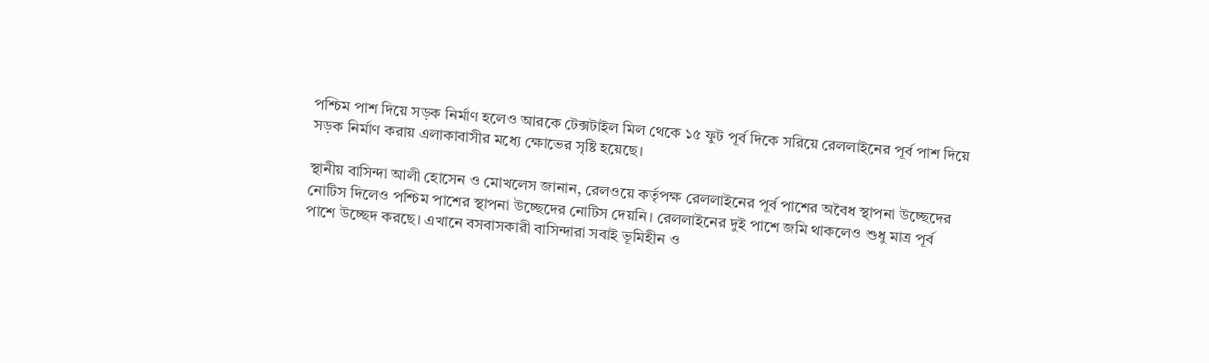পশ্চিম পাশ দিয়ে সড়ক নির্মাণ হলেও আরকে টেক্সটাইল মিল থেকে ১৫ ফুট পূর্ব দিকে সরিয়ে রেললাইনের পূর্ব পাশ দিয়ে সড়ক নির্মাণ করায় এলাকাবাসীর মধ্যে ক্ষোভের সৃষ্টি হয়েছে।

স্থানীয় বাসিন্দা আলী হোসেন ও মোখলেস জানান, রেলওয়ে কর্তৃপক্ষ রেললাইনের পূর্ব পাশের অবৈধ স্থাপনা উচ্ছেদের নোটিস দিলেও পশ্চিম পাশের স্থাপনা উচ্ছেদের নোটিস দেয়নি। রেললাইনের দুই পাশে জমি থাকলেও শুধু মাত্র পূর্ব পাশে উচ্ছেদ করছে। এখানে বসবাসকারী বাসিন্দারা সবাই ভূমিহীন ও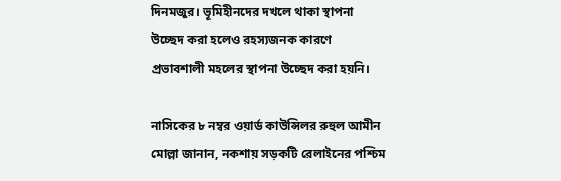দিনমজুর। ভূমিহীনদের দখলে থাকা স্থাপনা উচ্ছেদ করা হলেও রহস্যজনক কারণে প্রভাবশালী মহলের স্থাপনা উচ্ছেদ করা হয়নি।

নাসিকের ৮ নম্বর ওয়ার্ড কাউন্সিলর রুহুল আমীন মোল্লা জানান, নকশায় সড়কটি রেলাইনের পশ্চিম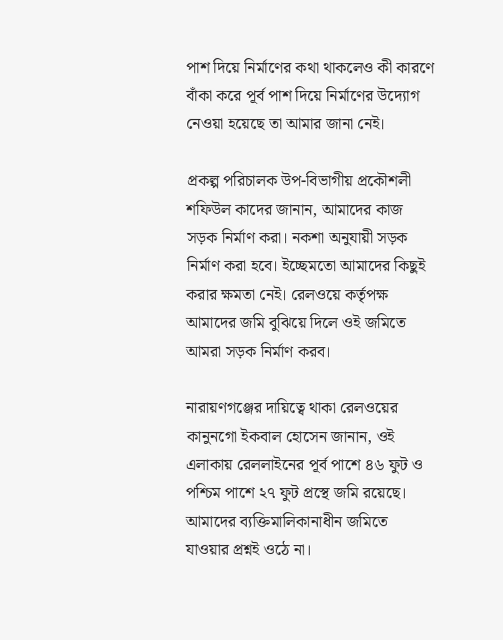পাশ দিয়ে নির্মাণের কথা থাকলেও কী কারণে বাঁকা করে পূর্ব পাশ দিয়ে নির্মাণের উদ্যোগ নেওয়া হয়েছে তা আমার জানা নেই।

প্রকল্প পরিচালক উপ-বিভাগীয় প্রকৌশলী শফিউল কাদের জানান, আমাদের কাজ সড়ক নির্মাণ করা। নকশা অনুযায়ী সড়ক নির্মাণ করা হবে। ইচ্ছেমতো আমাদের কিছুই করার ক্ষমতা নেই। রেলওয়ে কর্তৃপক্ষ আমাদের জমি বুঝিয়ে দিলে ওই জমিতে আমরা সড়ক নির্মাণ করব।

নারায়ণগঞ্জের দায়িত্বে থাকা রেলওয়ের কানুনগো ইকবাল হোসেন জানান, ওই এলাকায় রেললাইনের পূর্ব পাশে ৪৬ ফুট ও পশ্চিম পাশে ২৭ ফুট প্রস্থে জমি রয়েছে। আমাদের ব্যক্তিমালিকানাধীন জমিতে যাওয়ার প্রশ্নই ওঠে না।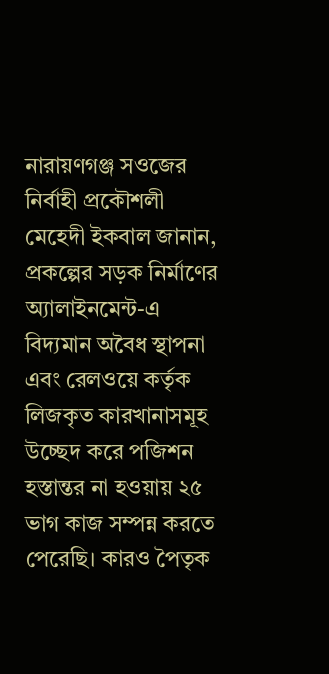নারায়ণগঞ্জ সওজের নির্বাহী প্রকৌশলী মেহেদী ইকবাল জানান, প্রকল্পের সড়ক নির্মাণের অ্যালাইনমেন্ট-এ বিদ্যমান অবৈধ স্থাপনা এবং রেলওয়ে কর্তৃক লিজকৃত কারখানাসমূহ উচ্ছেদ করে পজিশন হস্তান্তর না হওয়ায় ২৫ ভাগ কাজ সম্পন্ন করতে পেরেছি। কারও পৈতৃক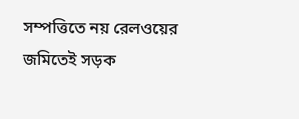সম্পত্তিতে নয় রেলওয়ের জমিতেই সড়ক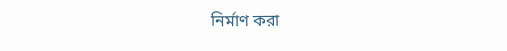নির্মাণ করা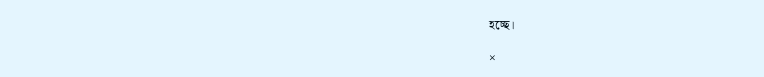হচ্ছে।

×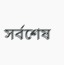সর্বশেষ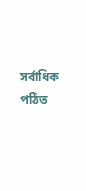সর্বাধিক পঠিত